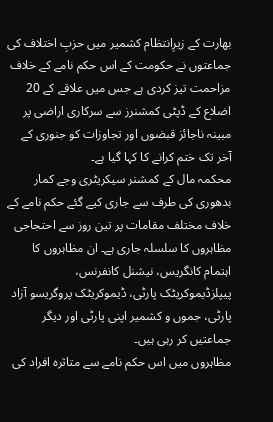بھارت کے زیرِانتظام کشمیر میں حزبِ اختلاف کی جماعتوں نے حکومت کے اس حکم نامے کے خلاف مزاحمت تیز کردی ہے جس میں علاقے کے 20 اضلاع کے ڈپٹی کمشنرز سے سرکاری اراضی پر مبینہ ناجائز قبضوں اور تجاوزات کو جنوری کے آخر تک ختم کرانے کا کہا گیا ہے۔
محکمہ مال کے کمشنر سیکریٹری وجے کمار بدھوری کی طرف سے جاری کیے گئے حکم نامے کے خلاف مختلف مقامات پر تین روز سے احتجاجی مظاہروں کا سلسلہ جاری ہے۔ ان مظاہروں کا اہتمام کانگریس، نیشنل کانفرنس، پیپلزڈیموکریٹک پارٹی، ڈیموکریٹک پروگریسو آزاد پارٹی، جموں و کشمیر اپنی پارٹی اور دیگر جماعتیں کر رہی ہیں۔
مظاہروں میں اس حکم نامے سے متاثرہ افراد کی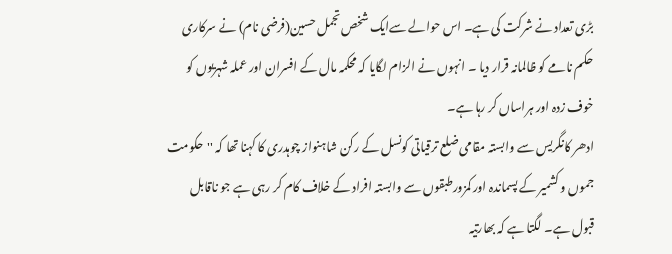بڑی تعداد نے شرکت کی ہے۔ اس حوالے سےایک شخص تجمل حسین(فرضی نام) نے سرکاری حکم نامے کو ظالمانہ قرار دیا ۔ انہوں نے الزام لگایا کہ محکمہ مال کے افسران اور عملہ شہریوں کو خوف زدہ اور ہراساں کر رہا ہے۔
ادھر کانگریس سے وابستہ مقامی ضلع ترقیاتی کونسل کے رکن شاہنواز چوہدری کا کہنا تھا کہ ''حکومت جموں و کشمیر کے پسماندہ اور کمزورطبقوں سے وابستہ افراد کے خلاف کام کر رہی ہے جو ناقابل قبول ہے۔ لگتا ہے کہ بھارتیہ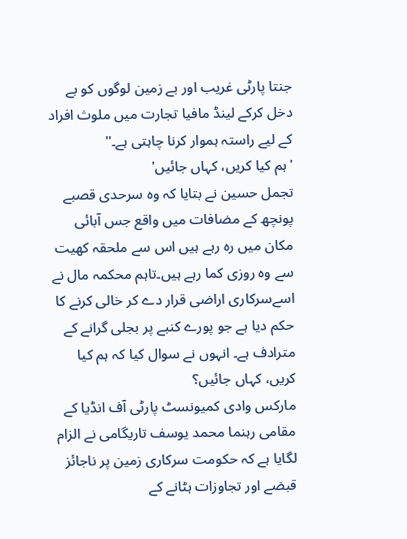جنتا پارٹی غریب اور بے زمین لوگوں کو بے دخل کرکے لینڈ مافیا تجارت میں ملوث افراد کے لیے راستہ ہموار کرنا چاہتی ہے۔''
'ہم کیا کریں، کہاں جائیں'
تجمل حسین نے بتایا کہ وہ سرحدی قصبے پونچھ کے مضافات میں واقع جس آبائی مکان میں رہ رہے ہیں اس سے ملحقہ کھیت سے وہ روزی کما رہے ہیں۔تاہم محکمہ مال نے اسےسرکاری اراضی قرار دے کر خالی کرنے کا حکم دیا ہے جو پورے کنبے پر بجلی گرانے کے مترادف ہے۔ انہوں نے سوال کیا کہ ہم کیا کریں، کہاں جائیں؟
مارکس وادی کمیونسٹ پارٹی آف انڈیا کے مقامی رہنما محمد یوسف تاریگامی نے الزام لگایا ہے کہ حکومت سرکاری زمین پر ناجائز قبضے اور تجاوزات ہٹانے کے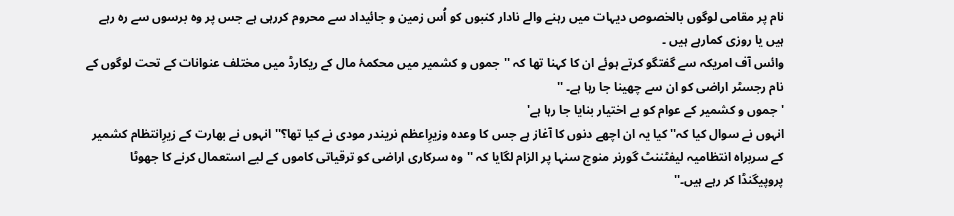نام پر مقامی لوگوں بالخصوص دیہات میں رہنے والے نادار کنبوں کو اُس زمین و جائیداد سے محروم کررہی ہے جس پر وہ برسوں سے رہ رہے ہیں یا روزی کمارہے ہیں ۔
وائس آف امریکہ سے گفتگو کرتے ہوئے ان کا کہنا تھا کہ ''جموں و کشمیر میں محکمۂ مال کے ریکارڈ میں مختلف عنوانات کے تحت لوگوں کے نام رجسٹر اراضی کو ان سے چھینا جا رہا ہے۔ ''
'جموں و کشمیر کے عوام کو بے اختیار بنایا جا رہا ہے'
انہوں نے سوال کیا کہ'' کیا یہ ان اچھے دنوں کا آغاز ہے جس کا وعدہ وزیرِاعظم نریندر مودی نے کیا تھا؟'' انہوں نے بھارت کے زیرِانتظام کشمیر کے سربراہ انتظامیہ لیفٹننٹ گورنر منوج سنہا پر الزام لگایا کہ ''وہ سرکاری اراضی کو ترقیاتی کاموں کے لیے استعمال کرنے کا جھوٹا پروپیگنڈا کر رہے ہیں۔''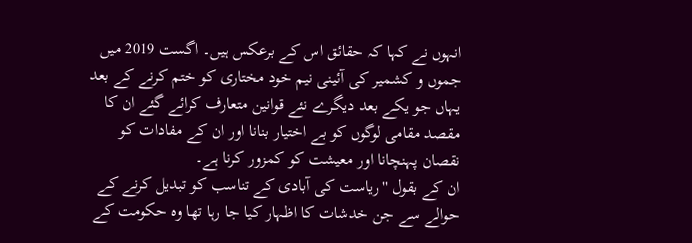انہوں نے کہا کہ حقائق اس کے برعکس ہیں۔ اگست 2019 میں جموں و کشمیر کی آئینی نیم خود مختاری کو ختم کرنے کے بعد یہاں جو یکے بعد دیگرے نئے قوانین متعارف کرائے گئے ان کا مقصد مقامی لوگوں کو بے اختیار بنانا اور ان کے مفادات کو نقصان پہنچانا اور معیشت کو کمزور کرنا ہے۔
ان کے بقول ''ریاست کی آبادی کے تناسب کو تبدیل کرنے کے حوالے سے جن خدشات کا اظہار کیا جا رہا تھا وہ حکومت کے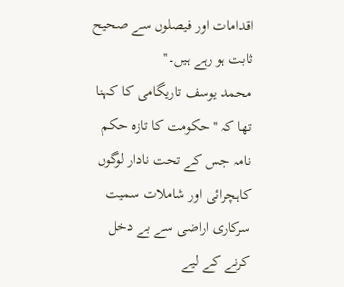اقدامات اور فیصلوں سے صحیح ثابت ہو رہے ہیں۔''
محمد یوسف تاریگامی کا کہنا تھا کہ ''حکومت کا تازہ حکم نامہ جس کے تحت نادار لوگوں کاہچرائی اور شاملات سمیت سرکاری اراضی سے بے دخل کرنے کے لیے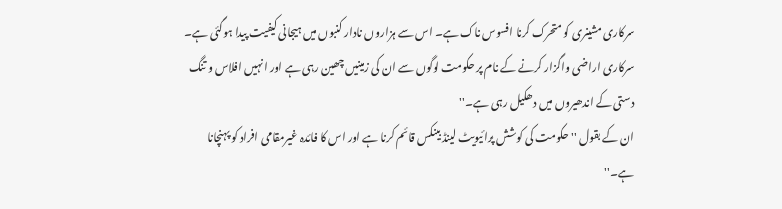سرکاری مشینری کو متحرک کرنا افسوس ناک ہے۔ اس سے ہزاروں نادار کنبوں میں ہیجانی کیفیت پیدا ہوگئی ہے۔ سرکاری اراضی واگزار کرنے کے نام پر حکومت لوگوں سے ان کی زمینیں چھین رہی ہے اور انہیں افلاس و تنگ دستی کے اندھیروں میں دھکیل رہی ہے۔''
ان کے بقول ''حکومت کی کوشش پرائیویٹ لینڈ بینکس قائم کرنا ہے اور اس کا فائدہ غیرمقامی افراد کو پہنچانا ہے۔''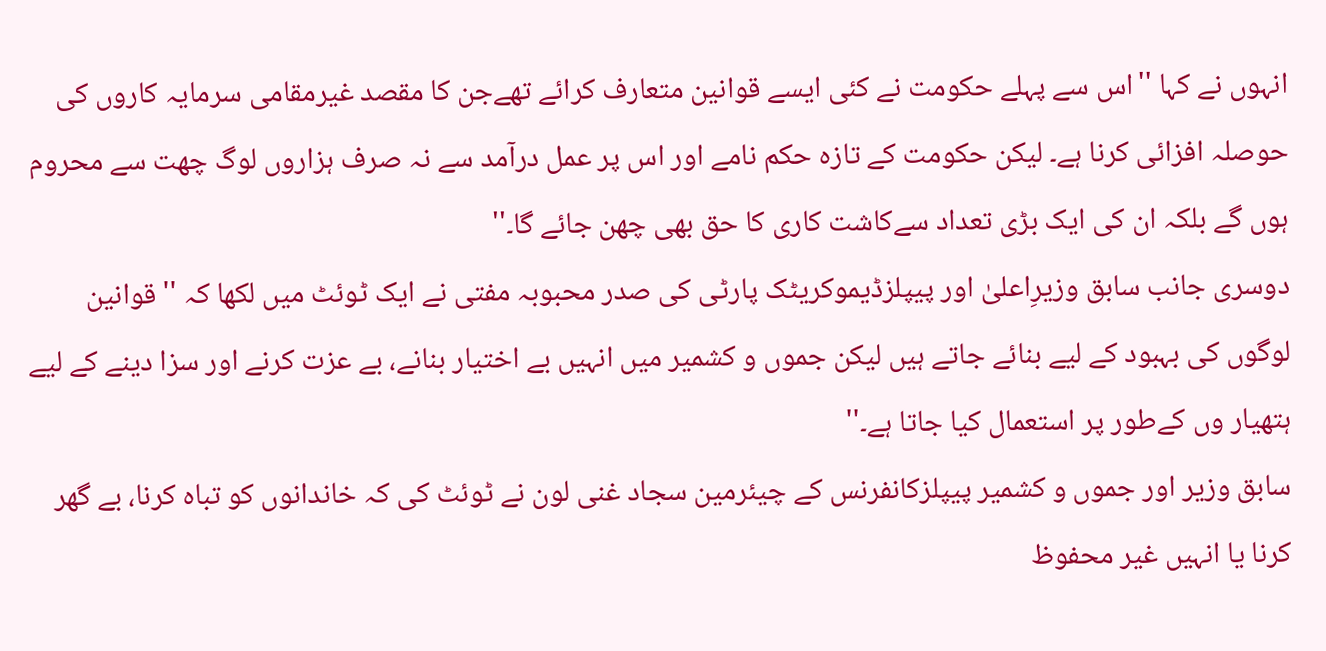انہوں نے کہا ''اس سے پہلے حکومت نے کئی ایسے قوانین متعارف کرائے تھےجن کا مقصد غیرمقامی سرمایہ کاروں کی حوصلہ افزائی کرنا ہے۔ لیکن حکومت کے تازہ حکم نامے اور اس پر عمل درآمد سے نہ صرف ہزاروں لوگ چھت سے محروم ہوں گے بلکہ ان کی ایک بڑی تعداد سےکاشت کاری کا حق بھی چھن جائے گا۔''
دوسری جانب سابق وزیرِاعلیٰ اور پیپلزڈیموکریٹک پارٹی کی صدر محبوبہ مفتی نے ایک ٹوئٹ میں لکھا کہ '' قوانین لوگوں کی بہبود کے لیے بنائے جاتے ہیں لیکن جموں و کشمیر میں انہیں بے اختیار بنانے، بے عزت کرنے اور سزا دینے کے لیے ہتھیار وں کےطور پر استعمال کیا جاتا ہے۔''
سابق وزیر اور جموں و کشمیر پیپلزکانفرنس کے چیئرمین سجاد غنی لون نے ٹوئٹ کی کہ خاندانوں کو تباہ کرنا، بے گھر کرنا یا انہیں غیر محفوظ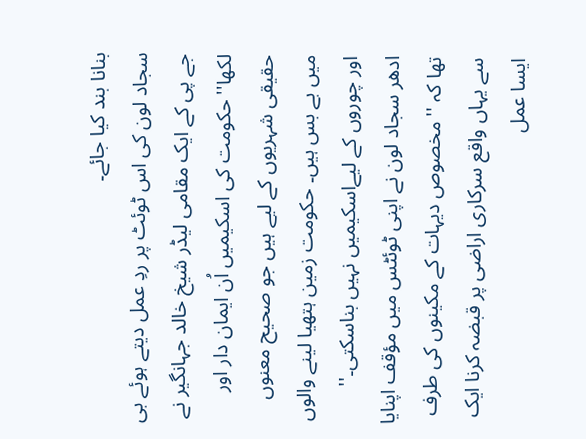بنانا بند کیا جائے۔
سجاد لون کی اس ٹوئٹ پر ردِ عمل دیتے ہوئے بی جے پی کے ایک مقامی لیڈر شیخ خالد جہانگیر نے لکھا''حکومت کی اسکیمیں اُن ایمان دار اور حقیقی شہریوں کے لیے ہیں جو صحیح معنوں میں بے بس ہیں۔ حکومت زمین ہتھیا لینے والوں اور چوروں کے لیےاسکیمیں نہیں بناسکتی۔''
ادھر سجاد لون نے اپنی ٹوئٹس میں مؤقف اپنایا تھا کہ ''مخصوص دیہات کے مکینوں کی طرف سے یہاں واقع سرکاری اراضی پر قبضہ کرنا ایک ایسا عمل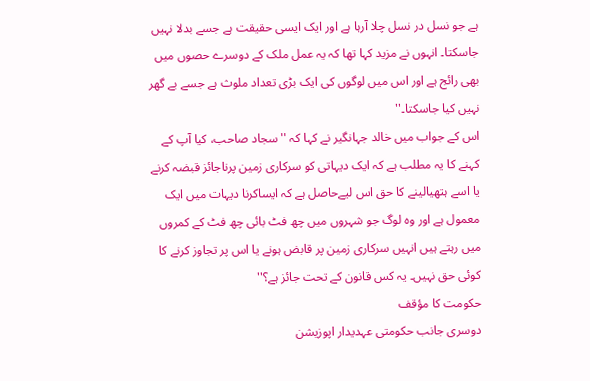ہے جو نسل در نسل چلا آرہا ہے اور ایک ایسی حقیقت ہے جسے بدلا نہیں جاسکتا۔ انہوں نے مزید کہا تھا کہ یہ عمل ملک کے دوسرے حصوں میں بھی رائج ہے اور اس میں لوگوں کی ایک بڑی تعداد ملوث ہے جسے بے گھر نہیں کیا جاسکتا۔''
اس کے جواب میں خالد جہانگیر نے کہا کہ ''سجاد صاحب، کیا آپ کے کہنے کا یہ مطلب ہے کہ ایک دیہاتی کو سرکاری زمین پرناجائز قبضہ کرنے یا اسے ہتھیالینے کا حق اس لیےحاصل ہے کہ ایساکرنا دیہات میں ایک معمول ہے اور وہ لوگ جو شہروں میں چھ فٹ بائی چھ فٹ کے کمروں میں رہتے ہیں انہیں سرکاری زمین پر قابض ہونے یا اس پر تجاوز کرنے کا کوئی حق نہیں۔ یہ کس قانون کے تحت جائز ہے؟''
حکومت کا مؤقف
دوسری جانب حکومتی عہدیدار اپوزیشن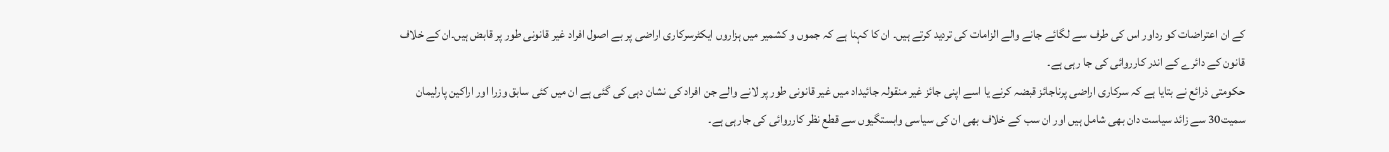کے ان اعتراضات کو رداور اس کی طرف سے لگائے جانے والے الزامات کی تردید کرتے ہیں۔ ان کا کہنا ہے کہ جموں و کشمیر میں ہزاروں ایکٹرسرکاری اراضی پر بے اصول افراد غیر قانونی طور پر قابض ہیں۔ان کے خلاف قانون کے دائرے کے اندر کارروائی کی جا رہی ہے۔
حکومتی ذرائع نے بتایا ہے کہ سرکاری اراضی پرناجائز قبضہ کرنے یا اسے اپنی جائز غیر منقولہ جائیداد میں غیر قانونی طور پر لانے والے جن افراد کی نشان دہی کی گئی ہے ان میں کئی سابق وزرا اور اراکین پارلیمان سمیت30 سے زائد سیاست دان بھی شامل ہیں اور ان سب کے خلاف بھی ان کی سیاسی وابستگیوں سے قطع نظر کارروائی کی جارہی ہے۔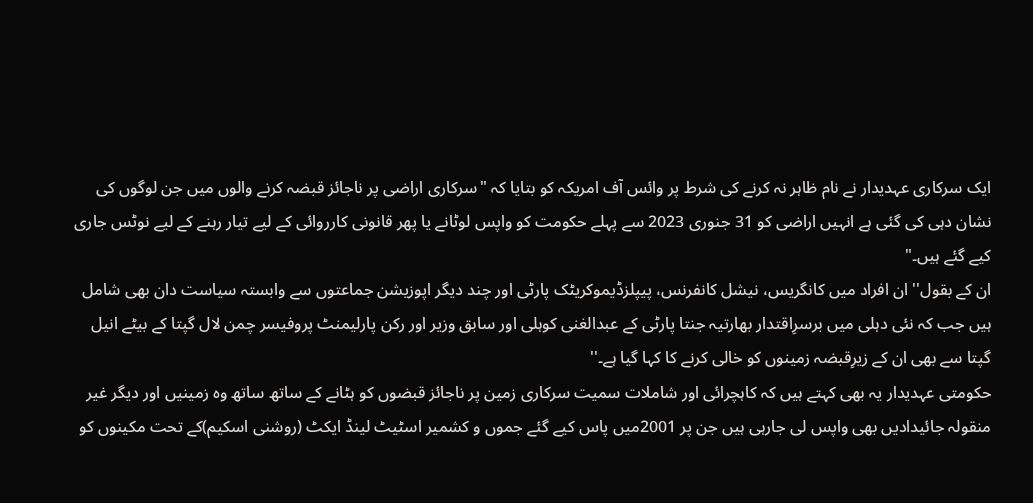ایک سرکاری عہدیدار نے نام ظاہر نہ کرنے کی شرط پر وائس آف امریکہ کو بتایا کہ "سرکاری اراضی پر ناجائز قبضہ کرنے والوں میں جن لوگوں کی نشان دہی کی گئی ہے انہیں اراضی کو 31 جنوری 2023 سے پہلے حکومت کو واپس لوٹانے یا پھر قانونی کارروائی کے لیے تیار رہنے کے لیے نوٹس جاری کیے گئے ہیں۔"
ان کے بقول'' ان افراد میں کانگریس، نیشل کانفرنس، پیپلزڈیموکریٹک پارٹی اور چند دیگر اپوزیشن جماعتوں سے وابستہ سیاست دان بھی شامل ہیں جب کہ نئی دہلی میں برسرِاقتدار بھارتیہ جنتا پارٹی کے عبدالغنی کوہلی اور سابق وزیر اور رکن پارلیمنٹ پروفیسر چمن لال گپتا کے بیٹے انیل گپتا سے بھی ان کے زیرِقبضہ زمینوں کو خالی کرنے کا کہا گیا ہے۔''
حکومتی عہدیدار یہ بھی کہتے ہیں کہ کاہچرائی اور شاملات سمیت سرکاری زمین پر ناجائز قبضوں کو ہٹانے کے ساتھ ساتھ وہ زمینیں اور دیگر غیر منقولہ جائیدادیں بھی واپس لی جارہی ہیں جن پر 2001میں پاس کیے گئے جموں و کشمیر اسٹیٹ لینڈ ایکٹ (روشنی اسکیم)کے تحت مکینوں کو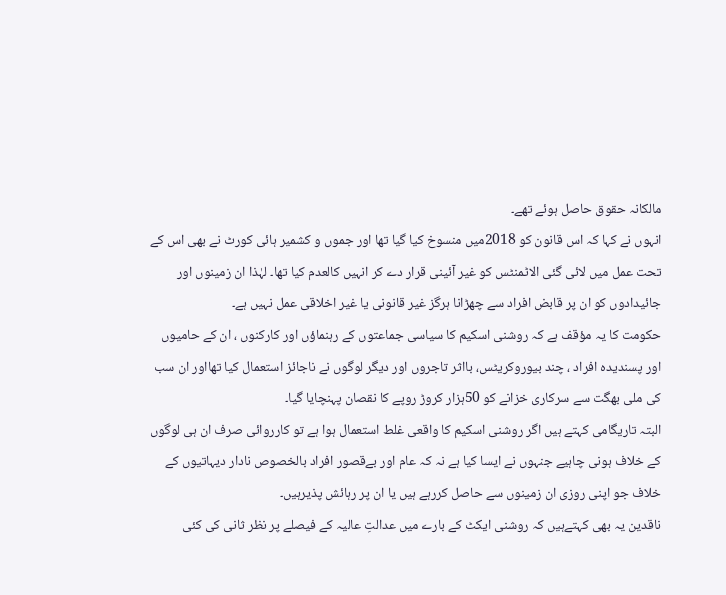مالکانہ حقوق حاصل ہوئے تھے۔
انہوں نے کہا کہ اس قانون کو 2018میں منسوخ کیا گیا تھا اور جموں و کشمیر ہائی کورٹ نے بھی اس کے تحت عمل میں لائی گئی الاٹمنٹس کو غیر آئینی قرار دے کر انہیں کالعدم کیا تھا۔ لہٰذا ان زمینوں اور جائیدادوں کو ان پر قابض افراد سے چھڑانا ہرگز غیر قانونی یا غیر اخلاقی عمل نہیں ہے۔
حکومت کا یہ مؤقف ہے کہ روشنی اسکیم کا سیاسی جماعتوں کے رہنماؤں اور کارکنوں ، ان کے حامیوں اور پسندیدہ افراد ، چند بیوروکریٹس، بااثر تاجروں اور دیگر لوگوں نے ناجائز استعمال کیا تھااور ان سب کی ملی بھگت سے سرکاری خزانے کو 50ہزار کروڑ روپے کا نقصان پہنچایا گیا۔
البتہ تاریگامی کہتے ہیں اگر روشنی اسکیم کا واقعی غلط استعمال ہوا ہے تو کارروائی صرف ان ہی لوگوں کے خلاف ہونی چاہیے جنہوں نے ایسا کیا ہے نہ کہ عام اور بےقصور افراد بالخصوص نادار دیہاتیوں کے خلاف جو اپنی روزی ان زمینوں سے حاصل کررہے ہیں یا ان پر رہائش پذیرہیں۔
ناقدین یہ بھی کہتےہیں کہ روشنی ایکٹ کے بارے میں عدالتِ عالیہ کے فیصلے پر نظر ثانی کی کئی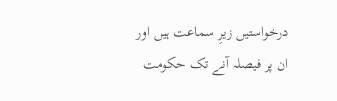درخواستیں زیرِ سماعت ہیں اور ان پر فیصلہ آنے تک حکومت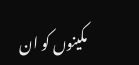مکینوں کو ان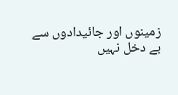زمینوں اور جائیدادوں سے بے دخل نہیں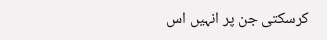کرسکتی جن پر انہیں اس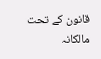قانون کے تحت مالکانہ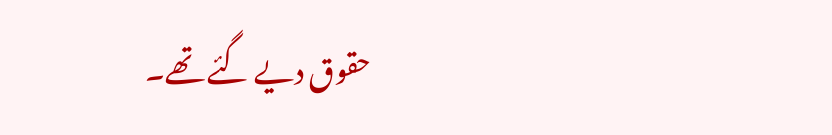حقوق دیے گئے تھے۔